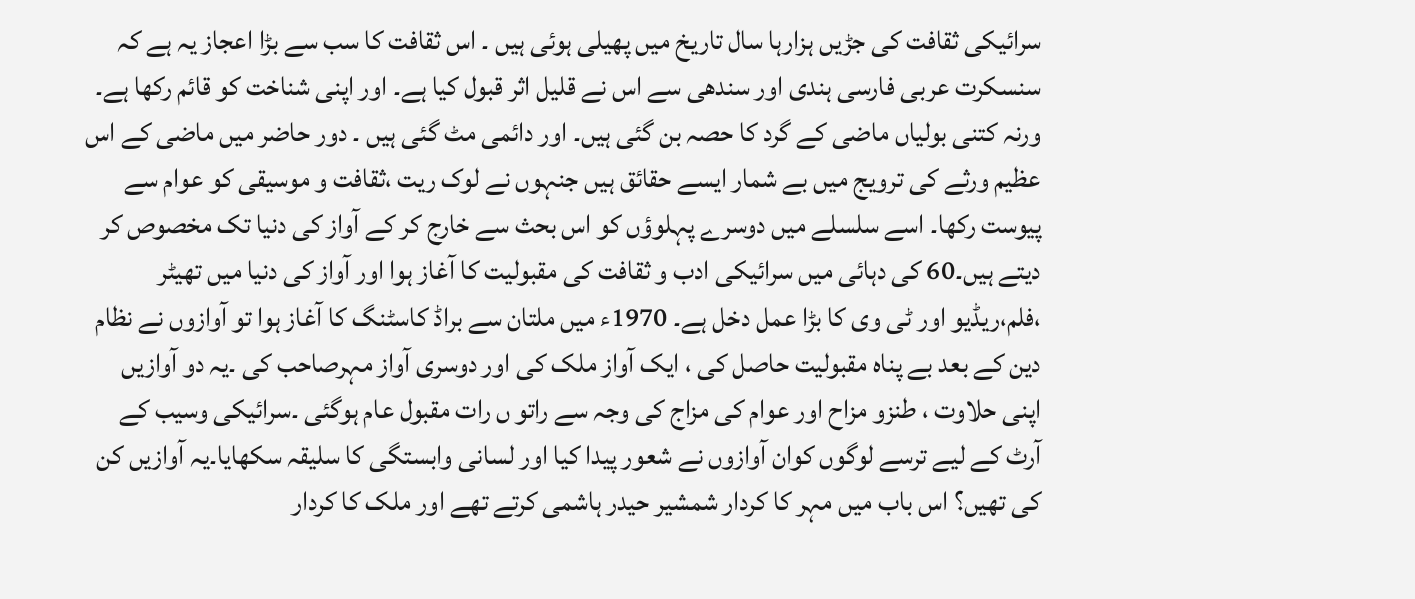سرائیکی ثقافت کی جڑیں ہزارہا سال تاریخ میں پھیلی ہوئی ہیں ۔ اس ثقافت کا سب سے بڑا اعجاز یہ ہے کہ سنسکرت عربی فارسی ہندی اور سندھی سے اس نے قلیل اثر قبول کیا ہے۔ اور اپنی شناخت کو قائم رکھا ہے۔ ورنہ کتنی بولیاں ماضی کے گرد کا حصہ بن گئی ہیں۔ اور دائمی مٹ گئی ہیں ۔ دور حاضر میں ماضی کے اس عظیم ورثے کی ترویج میں بے شمار ایسے حقائق ہیں جنہوں نے لوک ریت ،ثقافت و موسیقی کو عوام سے پیوست رکھا۔ اسے سلسلے میں دوسرے پہلوؤں کو اس بحث سے خارج کر کے آواز کی دنیا تک مخصوص کر دیتے ہیں۔60 کی دہائی میں سرائیکی ادب و ثقافت کی مقبولیت کا آغاز ہوا اور آواز کی دنیا میں تھیٹر ،فلم،ریڈیو اور ٹی وی کا بڑا عمل دخل ہے۔ 1970ء میں ملتان سے براڈ کاسٹنگ کا آغاز ہوا تو آوازوں نے نظام دین کے بعد بے پناہ مقبولیت حاصل کی ، ایک آواز ملک کی اور دوسری آواز مہرصاحب کی ۔یہ دو آوازیں اپنی حلاوت ، طنزو مزاح اور عوام کی مزاج کی وجہ سے راتو ں رات مقبول عام ہوگئی ۔سرائیکی وسیب کے آرٹ کے لیے ترسے لوگوں کوان آوازوں نے شعور پیدا کیا اور لسانی وابستگی کا سلیقہ سکھایا۔یہ آوازیں کن کی تھیں؟ اس باب میں مہر کا کردار شمشیر حیدر ہاشمی کرتے تھے اور ملک کا کردار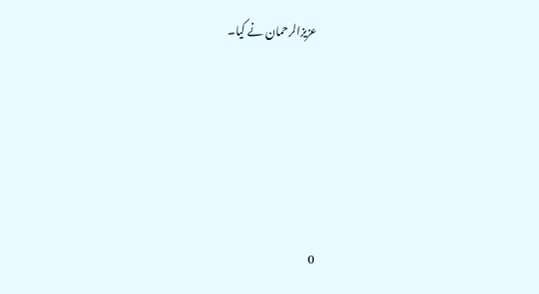عزیزالرحمان نے کیا۔







0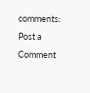comments:
Post a Comment